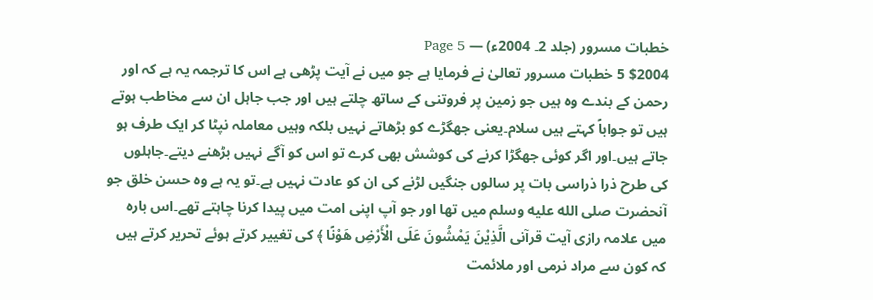خطبات مسرور (جلد 2۔ 2004ء) — Page 5
$2004 5 خطبات مسرور تعالیٰ نے فرمایا ہے جو میں نے آیت پڑھی ہے اس کا ترجمہ یہ ہے کہ اور رحمن کے بندے وہ ہیں جو زمین پر فروتنی کے ساتھ چلتے ہیں اور جب جاہل ان سے مخاطب ہوتے ہیں تو جواباً کہتے ہیں سلام۔یعنی جھگڑے کو بڑھاتے نہیں بلکہ وہیں معاملہ نپٹا کر ایک طرف ہو جاتے ہیں۔اور اگر کوئی جھگڑا کرنے کی کوشش بھی کرے تو اس کو آگے نہیں بڑھنے دیتے۔جاہلوں کی طرح ذرا ذراسی بات پر سالوں جنگیں لڑنے کی ان کو عادت نہیں ہے۔تو یہ ہے وہ حسن خلق جو آنحضرت صلى الله عليه وسلم میں تھا اور جو آپ اپنی امت میں پیدا کرنا چاہتے تھے۔اس بارہ میں علامہ رازی آیت قرآنی الَّذِيْنَ يَمْشُونَ عَلَى الْأَرْضِ هَوْنًا ﴾ کی تغییر کرتے ہوئے تحریر کرتے ہیں کہ کون سے مراد نرمی اور ملائمت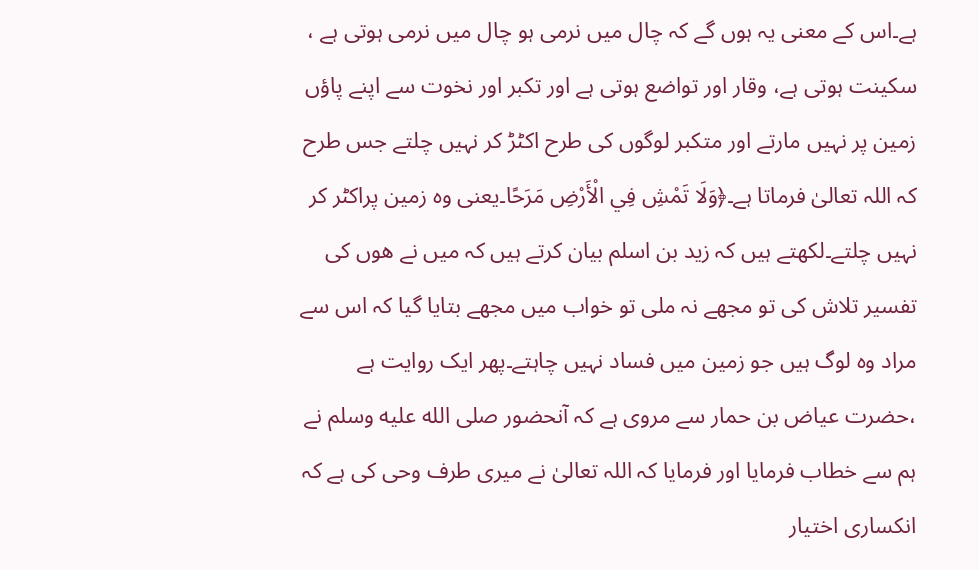ہے۔اس کے معنی یہ ہوں گے کہ چال میں نرمی ہو چال میں نرمی ہوتی ہے ، سکینت ہوتی ہے، وقار اور تواضع ہوتی ہے اور تکبر اور نخوت سے اپنے پاؤں زمین پر نہیں مارتے اور متکبر لوگوں کی طرح اکٹڑ کر نہیں چلتے جس طرح کہ اللہ تعالیٰ فرماتا ہے۔﴿وَلَا تَمْشِ فِي الْأَرْضِ مَرَحًا۔یعنی وہ زمین پراکٹر کر نہیں چلتے۔لکھتے ہیں کہ زید بن اسلم بیان کرتے ہیں کہ میں نے ھوں کی تفسیر تلاش کی تو مجھے نہ ملی تو خواب میں مجھے بتایا گیا کہ اس سے مراد وہ لوگ ہیں جو زمین میں فساد نہیں چاہتے۔پھر ایک روایت ہے ،حضرت عیاض بن حمار سے مروی ہے کہ آنحضور صلى الله عليه وسلم نے ہم سے خطاب فرمایا اور فرمایا کہ اللہ تعالیٰ نے میری طرف وحی کی ہے کہ انکساری اختیار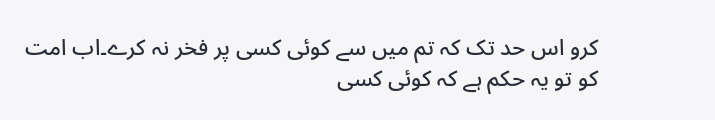کرو اس حد تک کہ تم میں سے کوئی کسی پر فخر نہ کرے۔اب امت کو تو یہ حکم ہے کہ کوئی کسی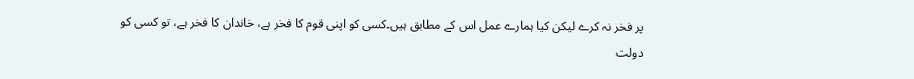پر فخر نہ کرے لیکن کیا ہمارے عمل اس کے مطابق ہیں۔کسی کو اپنی قوم کا فخر ہے، خاندان کا فخر ہے، تو کسی کو دولت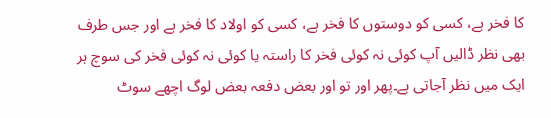کا فخر ہے، کسی کو دوستوں کا فخر ہے، کسی کو اولاد کا فخر ہے اور جس طرف بھی نظر ڈالیں آپ کوئی نہ کوئی فخر کا راستہ یا کوئی نہ کوئی فخر کی سوچ ہر ایک میں نظر آجاتی ہے۔پھر اور تو اور بعض دفعہ بعض لوگ اچھے سوٹ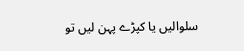سلوالیں یا کپڑے پہن لیں تو